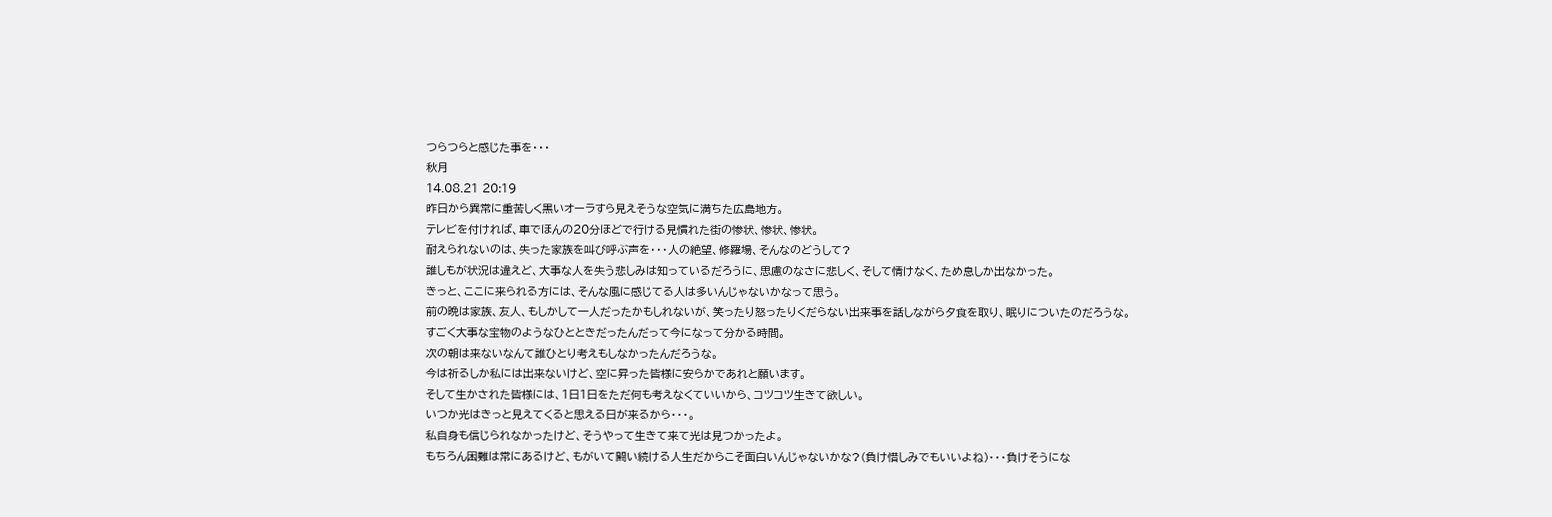つらつらと感じた事を・・・
秋月
14.08.21 20:19
昨日から異常に重苦しく黒いオーラすら見えそうな空気に満ちた広島地方。
テレビを付ければ、車でほんの20分ほどで行ける見慣れた街の惨状、惨状、惨状。
耐えられないのは、失った家族を叫び呼ぶ声を・・・人の絶望、修羅場、そんなのどうして?
誰しもが状況は違えど、大事な人を失う悲しみは知っているだろうに、思慮のなさに悲しく、そして情けなく、ため息しか出なかった。
きっと、ここに来られる方には、そんな風に感じてる人は多いんじゃないかなって思う。
前の晩は家族、友人、もしかして一人だったかもしれないが、笑ったり怒ったりくだらない出来事を話しながら夕食を取り、眠りについたのだろうな。
すごく大事な宝物のようなひとときだったんだって今になって分かる時間。
次の朝は来ないなんて誰ひとり考えもしなかったんだろうな。
今は祈るしか私には出来ないけど、空に昇った皆様に安らかであれと願います。
そして生かされた皆様には、1日1日をただ何も考えなくていいから、コツコツ生きて欲しい。
いつか光はきっと見えてくると思える日が来るから・・・。
私自身も信じられなかったけど、そうやって生きて来て光は見つかったよ。
もちろん困難は常にあるけど、もがいて闘い続ける人生だからこそ面白いんじゃないかな?(負け惜しみでもいいよね)・・・負けそうにな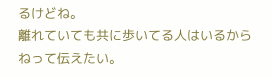るけどね。
離れていても共に歩いてる人はいるからねって伝えたい。